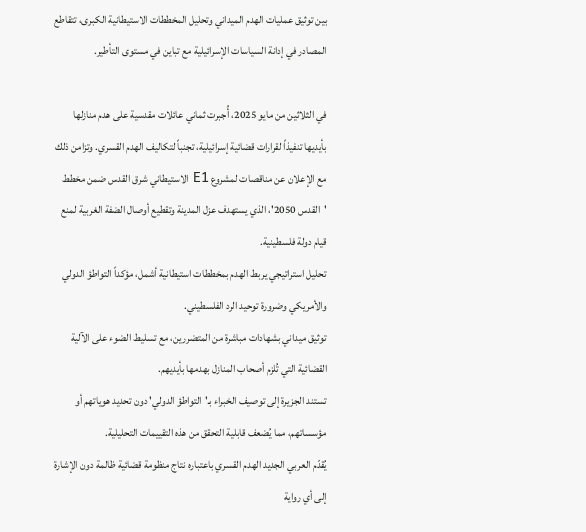بين توثيق عمليات الهدم الميداني وتحليل المخططات الاستيطانية الكبرى، تتقاطع المصادر في إدانة السياسات الإسرائيلية مع تباين في مستوى التأطير.

في الثلاثين من مايو 2025، أُجبرت ثماني عائلات مقدسية على هدم منازلها بأيديها تنفيذاً لقرارات قضائية إسرائيلية، تجنباً لتكاليف الهدم القسري. وتزامن ذلك مع الإعلان عن مناقصات لمشروع E1 الاستيطاني شرق القدس ضمن مخطط 'القدس 2050'، الذي يستهدف عزل المدينة وتقطيع أوصال الضفة الغربية لمنع قيام دولة فلسطينية.
تحليل استراتيجي يربط الهدم بمخططات استيطانية أشمل، مؤكداً التواطؤ الدولي والأمريكي وضرورة توحيد الرد الفلسطيني.
توثيق ميداني بشهادات مباشرة من المتضررين، مع تسليط الضوء على الآلية القضائية التي تُلزم أصحاب المنازل بهدمها بأيديهم.
تستند الجزيرة إلى توصيف الخبراء بـ'التواطؤ الدولي' دون تحديد هوياتهم أو مؤسساتهم، مما يُضعف قابلية التحقق من هذه التقييمات التحليلية.
يُقدّم العربي الجديد الهدم القسري باعتباره نتاج منظومة قضائية ظالمة دون الإشارة إلى أي رواية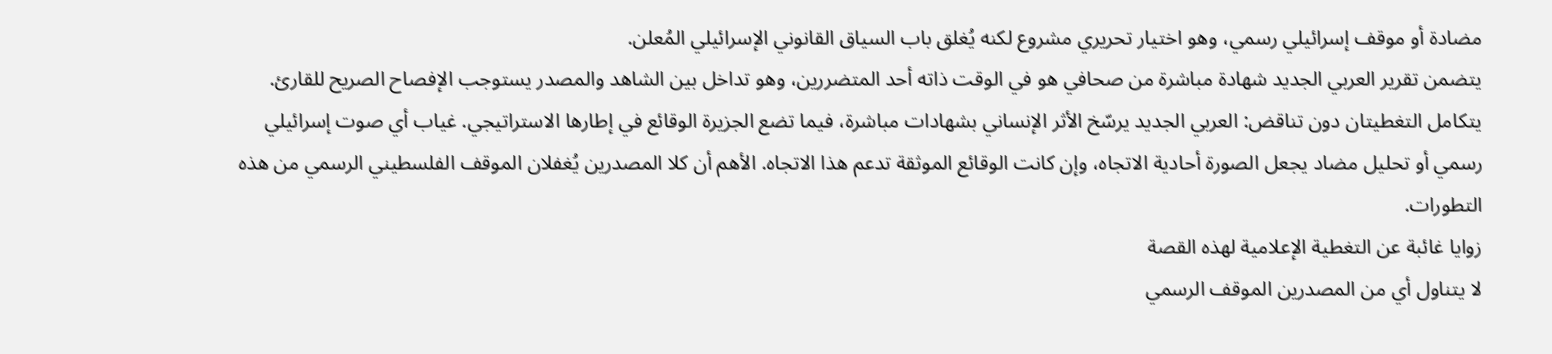مضادة أو موقف إسرائيلي رسمي، وهو اختيار تحريري مشروع لكنه يُغلق باب السياق القانوني الإسرائيلي المُعلن.
يتضمن تقرير العربي الجديد شهادة مباشرة من صحافي هو في الوقت ذاته أحد المتضررين، وهو تداخل بين الشاهد والمصدر يستوجب الإفصاح الصريح للقارئ.
يتكامل التغطيتان دون تناقض: العربي الجديد يرسّخ الأثر الإنساني بشهادات مباشرة، فيما تضع الجزيرة الوقائع في إطارها الاستراتيجي. غياب أي صوت إسرائيلي رسمي أو تحليل مضاد يجعل الصورة أحادية الاتجاه، وإن كانت الوقائع الموثقة تدعم هذا الاتجاه. الأهم أن كلا المصدرين يُغفلان الموقف الفلسطيني الرسمي من هذه التطورات.
زوايا غائبة عن التغطية الإعلامية لهذه القصة
لا يتناول أي من المصدرين الموقف الرسمي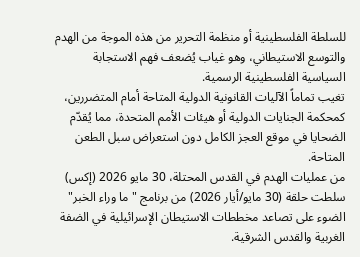للسلطة الفلسطينية أو منظمة التحرير من هذه الموجة من الهدم والتوسع الاستيطاني، وهو غياب يُضعف فهم الاستجابة السياسية الفلسطينية الرسمية.
تغيب تماماً الآليات القانونية الدولية المتاحة أمام المتضررين، كمحكمة الجنايات الدولية أو هيئات الأمم المتحدة، مما يُقدّم الضحايا في موقع العجز الكامل دون استعراض سبل الطعن المتاحة.
من عمليات الهدم في القدس المحتلة، 30 مايو 2026 (إكس)
سلطت حلقة (30 مايو/أيار 2026) من برنامج "ما وراء الخبر" الضوء على تصاعد مخططات الاستيطان الإسرائيلية في الضفة الغربية والقدس الشرقية.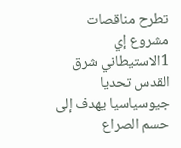تطرح مناقصات مشروع إي 1الاستيطاني شرق القدس تحديا جيوسياسيا يهدف إلى حسم الصراع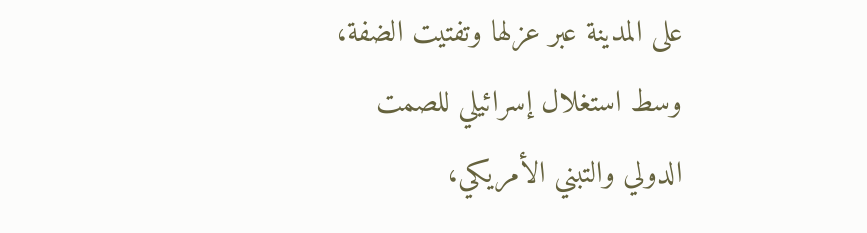على المدينة عبر عزلها وتفتيت الضفة، وسط استغلال إسرائيلي للصمت الدولي والتبني الأمريكي،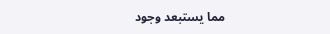مما يستبعد وجود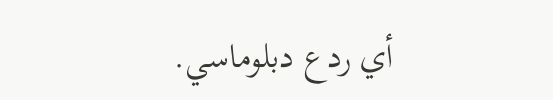أي ردع دبلوماسي.